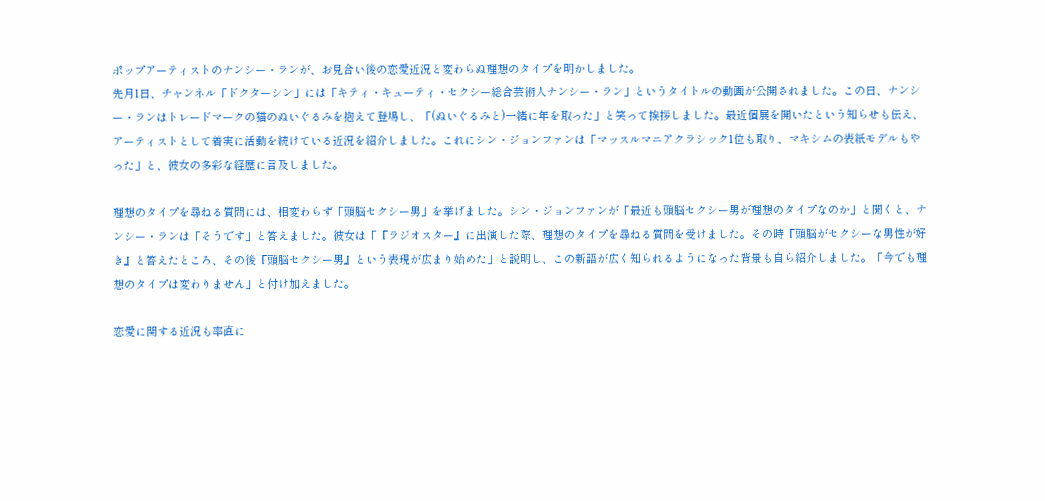ポップアーティストのナンシー・ランが、お見合い後の恋愛近況と変わらぬ理想のタイプを明かしました。
先月1日、チャンネル「ドクターシン」には「キティ・キューティ・セクシー総合芸術人ナンシー・ラン」というタイトルの動画が公開されました。この日、ナンシー・ランはトレードマークの猫のぬいぐるみを抱えて登場し、「(ぬいぐるみと)一緒に年を取った」と笑って挨拶しました。最近個展を開いたという知らせも伝え、アーティストとして着実に活動を続けている近況を紹介しました。これにシン・ジョンファンは「マッスルマニアクラシック1位も取り、マキシムの表紙モデルもやった」と、彼女の多彩な経歴に言及しました。

理想のタイプを尋ねる質問には、相変わらず「頭脳セクシー男」を挙げました。シン・ジョンファンが「最近も頭脳セクシー男が理想のタイプなのか」と聞くと、ナンシー・ランは「そうです」と答えました。彼女は「『ラジオスター』に出演した際、理想のタイプを尋ねる質問を受けました。その時『頭脳がセクシーな男性が好き』と答えたところ、その後『頭脳セクシー男』という表現が広まり始めた」と説明し、この新語が広く知られるようになった背景も自ら紹介しました。「今でも理想のタイプは変わりません」と付け加えました。

恋愛に関する近況も率直に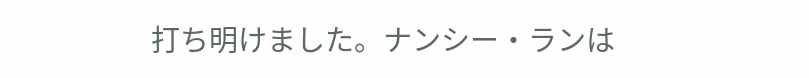打ち明けました。ナンシー・ランは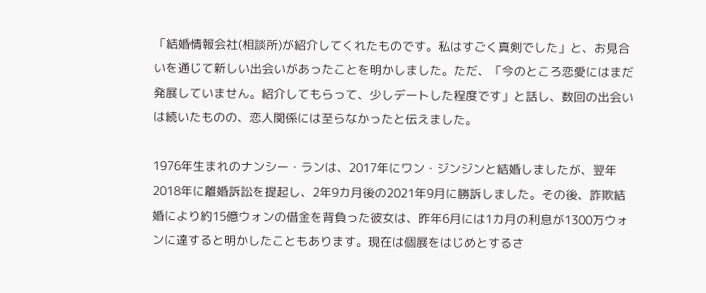「結婚情報会社(相談所)が紹介してくれたものです。私はすごく真剣でした」と、お見合いを通じて新しい出会いがあったことを明かしました。ただ、「今のところ恋愛にはまだ発展していません。紹介してもらって、少しデートした程度です」と話し、数回の出会いは続いたものの、恋人関係には至らなかったと伝えました。

1976年生まれのナンシー・ランは、2017年にワン・ジンジンと結婚しましたが、翌年2018年に離婚訴訟を提起し、2年9カ月後の2021年9月に勝訴しました。その後、詐欺結婚により約15億ウォンの借金を背負った彼女は、昨年6月には1カ月の利息が1300万ウォンに達すると明かしたこともあります。現在は個展をはじめとするさ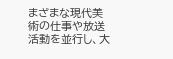まざまな現代美術の仕事や放送活動を並行し、大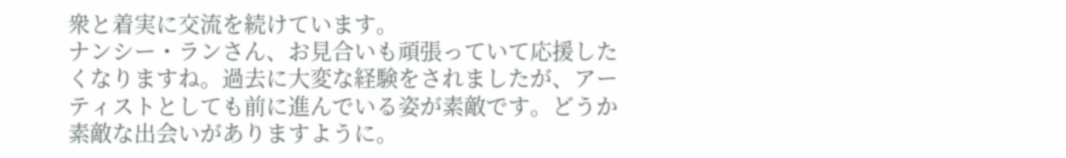衆と着実に交流を続けています。
ナンシー・ランさん、お見合いも頑張っていて応援したくなりますね。過去に大変な経験をされましたが、アーティストとしても前に進んでいる姿が素敵です。どうか素敵な出会いがありますように。